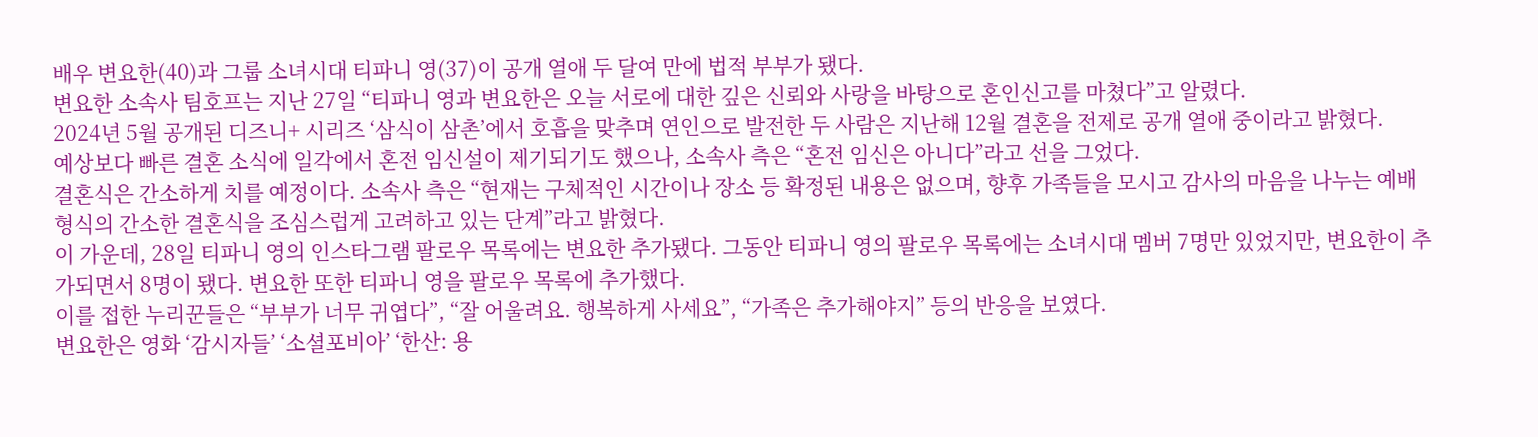배우 변요한(40)과 그룹 소녀시대 티파니 영(37)이 공개 열애 두 달여 만에 법적 부부가 됐다.
변요한 소속사 팀호프는 지난 27일 “티파니 영과 변요한은 오늘 서로에 대한 깊은 신뢰와 사랑을 바탕으로 혼인신고를 마쳤다”고 알렸다.
2024년 5월 공개된 디즈니+ 시리즈 ‘삼식이 삼촌’에서 호흡을 맞추며 연인으로 발전한 두 사람은 지난해 12월 결혼을 전제로 공개 열애 중이라고 밝혔다.
예상보다 빠른 결혼 소식에 일각에서 혼전 임신설이 제기되기도 했으나, 소속사 측은 “혼전 임신은 아니다”라고 선을 그었다.
결혼식은 간소하게 치를 예정이다. 소속사 측은 “현재는 구체적인 시간이나 장소 등 확정된 내용은 없으며, 향후 가족들을 모시고 감사의 마음을 나누는 예배 형식의 간소한 결혼식을 조심스럽게 고려하고 있는 단계”라고 밝혔다.
이 가운데, 28일 티파니 영의 인스타그램 팔로우 목록에는 변요한 추가됐다. 그동안 티파니 영의 팔로우 목록에는 소녀시대 멤버 7명만 있었지만, 변요한이 추가되면서 8명이 됐다. 변요한 또한 티파니 영을 팔로우 목록에 추가했다.
이를 접한 누리꾼들은 “부부가 너무 귀엽다”, “잘 어울려요. 행복하게 사세요”, “가족은 추가해야지” 등의 반응을 보였다.
변요한은 영화 ‘감시자들’ ‘소셜포비아’ ‘한산: 용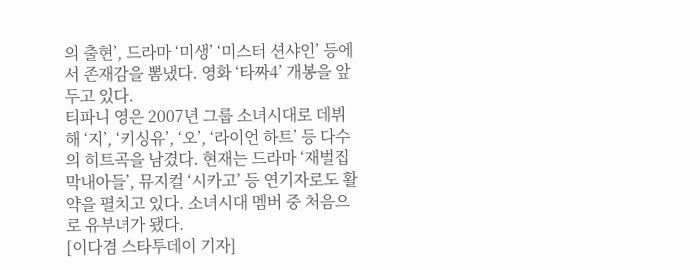의 출현’, 드라마 ‘미생’ ‘미스터 션샤인’ 등에서 존재감을 뽐냈다. 영화 ‘타짜4’ 개봉을 앞두고 있다.
티파니 영은 2007년 그룹 소녀시대로 데뷔해 ‘지’, ‘키싱유’, ‘오’, ‘라이언 하트’ 등 다수의 히트곡을 남겼다. 현재는 드라마 ‘재벌집 막내아들’, 뮤지컬 ‘시카고’ 등 연기자로도 활약을 펼치고 있다. 소녀시대 멤버 중 처음으로 유부녀가 됐다.
[이다겸 스타투데이 기자]